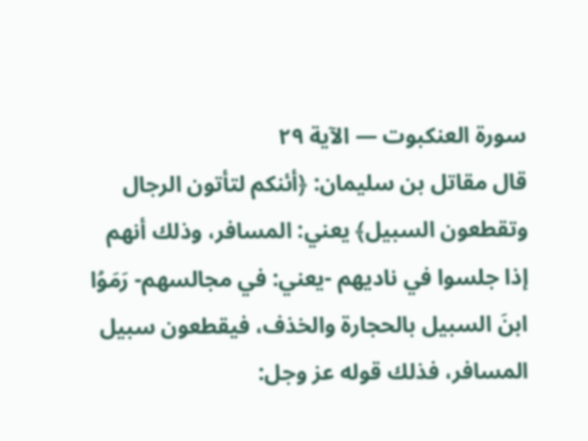سورة العنكبوت — الآية ٢٩
قال مقاتل بن سليمان: ﴿أئنكم لتأتون الرجال وتقطعون السبيل﴾ يعني: المسافر، وذلك أنهم إذا جلسوا في ناديهم -يعني: في مجالسهم- رَمَوُا ابنَ السبيل بالحجارة والخذف، فيقطعون سبيل المسافر، فذلك قوله عز وجل: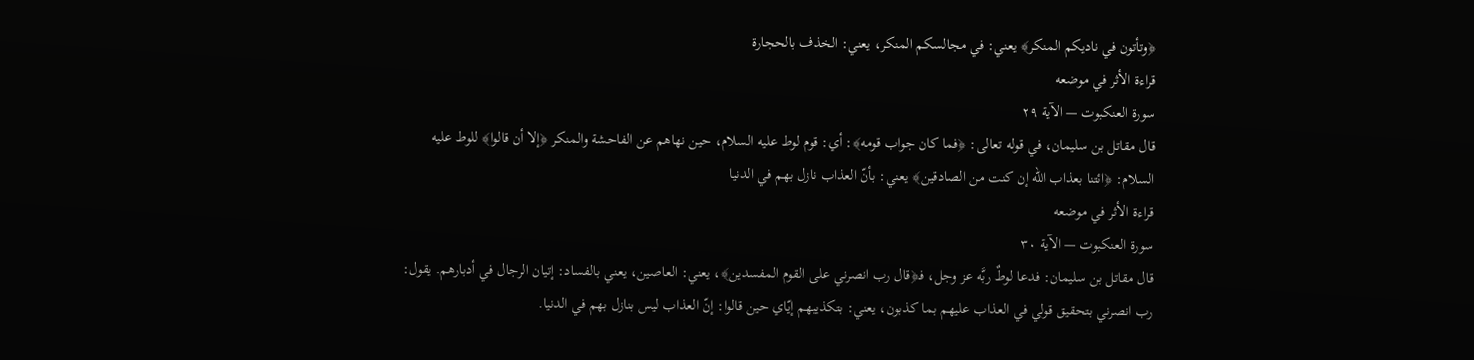﴿وتأتون في ناديكم المنكر﴾ يعني: في مجالسكم المنكر، يعني: الخذف بالحجارة
قراءة الأثر في موضعه
سورة العنكبوت — الآية ٢٩
قال مقاتل بن سليمان، في قوله تعالى: ﴿فما كان جواب قومه﴾: أي: قوم لوط عليه السلام، حين نهاهم عن الفاحشة والمنكر ﴿إلا أن قالوا﴾ للوط عليه السلام: ﴿ائتنا بعذاب الله إن كنت من الصادقين﴾ يعني: بأنّ العذاب نازل بهم في الدنيا
قراءة الأثر في موضعه
سورة العنكبوت — الآية ٣٠
قال مقاتل بن سليمان: فدعا لوطٌ ربَّه عز وجل، فـ﴿قال رب انصرني على القوم المفسدين﴾، يعني: العاصين، يعني بالفساد: إتيان الرجال في أدبارهم. يقول: رب انصرني بتحقيق قولي في العذاب عليهم بما كذبون، يعني: بتكذيبهم إيّاي حين قالوا: إنّ العذاب ليس بنازل بهم في الدنيا.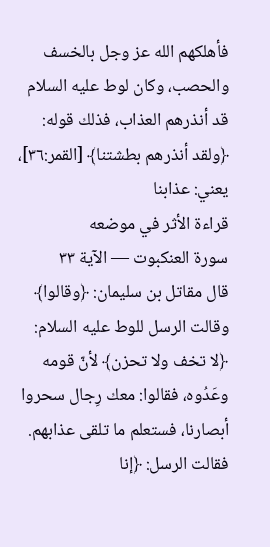فأهلكهم الله عز وجل بالخسف والحصب، وكان لوط عليه السلام قد أنذرهم العذاب، فذلك قوله: ﴿ولقد أنذرهم بطشتنا﴾ [القمر:٣٦]، يعني: عذابنا
قراءة الأثر في موضعه
سورة العنكبوت — الآية ٣٣
قال مقاتل بن سليمان: ﴿وقالوا﴾ وقالت الرسل للوط عليه السلام: ﴿لا تخف ولا تحزن﴾ لأنّ قومه وعَدُوه، فقالوا: معك رِجال سحروا أبصارنا، فستعلم ما تلقى عذابهم. فقالت الرسل: ﴿إنا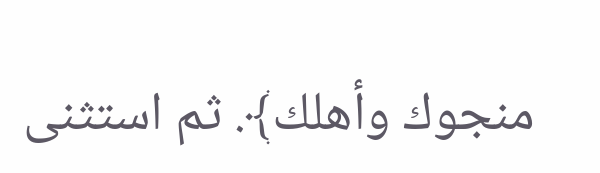منجوك وأهلك﴾. ثم استثنى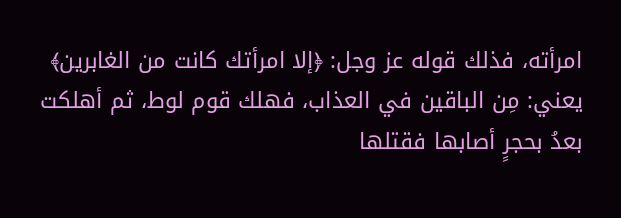امرأته، فذلك قوله عز وجل: ﴿إلا امرأتك كانت من الغابرين﴾ يعني: مِن الباقين في العذاب، فهلك قوم لوط، ثم أهلكت بعدُ بحجرٍ أصابها فقتلها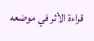قراءة الأثر في موضعه